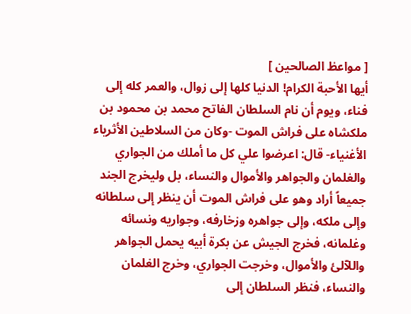[ مواعظ الصالحين ]
أيها الأحبة الكرام! الدنيا كلها إلى زوال، والعمر كله إلى فناء، ويوم أن نام السلطان الفاتح محمد بن محمود بن ملكشاه على فراش الموت -وكان من السلاطين الأثرياء الأغنياء- قال: اعرضوا علي كل ما أملك من الجواري والغلمان والجواهر والأموال والنساء، بل وليخرج الجند جميعاً أراد وهو على فراش الموت أن ينظر إلى سلطانه وإلى ملكه، وإلى جواهره وزخارفه، وجواريه ونسائه وغلمانه، فخرج الجيش عن بكرة أبيه يحمل الجواهر واللآلئ والأموال، وخرجت الجواري، وخرج الغلمان والنساء، فنظر السلطان إلى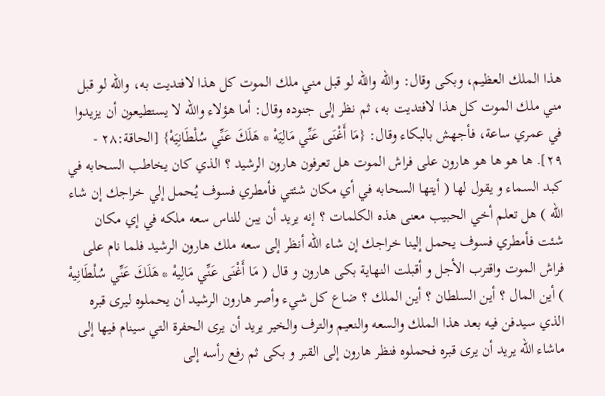هذا الملك العظيم، وبكى وقال: والله والله لو قبل مني ملك الموت كل هذا لافتديت به، والله لو قبل مني ملك الموت كل هذا لافتديت به، ثم نظر إلى جنوده وقال: أما هؤلاء والله لا يستطيعون أن يزيدوا في عمري ساعة، فأجهش بالبكاء وقال: {مَا أَغْنَى عَنِّي مَالِيَهْ * هَلَكَ عَنِّي سُلْطَانِيَهْ} [الحاقة:٢٨ - ٢٩]. ها هو ها هو هارون على فراش الموت هل تعرفون هارون الرشيد ؟ الذي كان يخاطب السحابه في كبد السماء و يقول لها ( أيتها السحابه في أي مكان شئتي فأمطري فسوف يُحمل إلي خراجك إن شاء الله ) هل تعلم أخي الحبيب معنى هذه الكلمات ؟ إنه يريد أن يبن للناس سعه ملكه في إي مكان شئت فأمطري فسوف يحمل إلينا خراجك إن شاء الله أنظر إلى سعه ملك هارون الرشيد فلما نام على فراش الموت واقترب الأجل و أقبلت النهاية بكى هارون و قال ( مَا أَغْنَى عَنِّي مَالِيهْ * هَلَكَ عَنِّي سُلْطَانِيهْ ) أين المال ؟ أين السلطان ؟ أين الملك ؟ ضاع كل شيء وأصر هارون الرشيد أن يحملوه ليرى قبره الذي سيدفن فيه بعد هذا الملك والسعه والنعيم والترف والخير يريد أن يرى الحفرة التي سينام فيها إلى ماشاء الله يريد أن يرى قبره فحملوه فنظر هارون إلى القبر و بكى ثم رفع رأسه إلى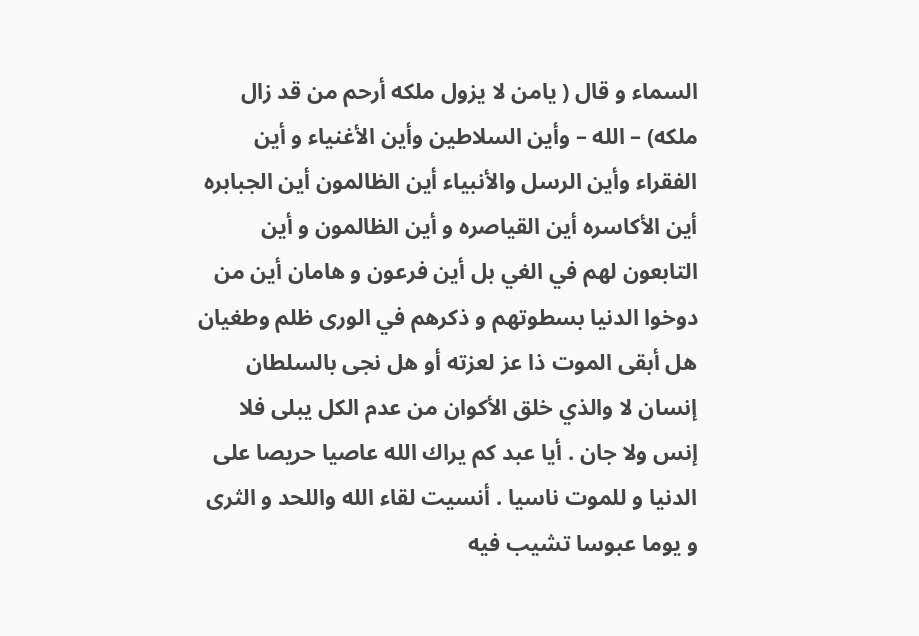السماء و قال ( يامن لا يزول ملكه أرحم من قد زال ملكه) – الله – وأين السلاطين وأين الأغنياء و أين الفقراء وأين الرسل والأنبياء أين الظالمون أين الجبابره أين الأكاسره أين القياصره و أين الظالمون و أين التابعون لهم في الغي بل أين فرعون و هامان أين من دوخوا الدنيا بسطوتهم و ذكرهم في الورى ظلم وطغيان هل أبقى الموت ذا عز لعزته أو هل نجى بالسلطان إنسان لا والذي خلق الأكوان من عدم الكل يبلى فلا إنس ولا جان . أيا عبد كم يراك الله عاصيا حريصا على الدنيا و للموت ناسيا . أنسيت لقاء الله واللحد و الثرى و يوما عبوسا تشيب فيه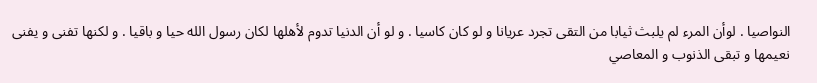النواصيا . لوأن المرء لم يلبث ثيابا من التقى تجرد عريانا و لو كان كاسيا . و لو أن الدنيا تدوم لأهلها لكان رسول الله حيا و باقيا . و لكنها تفنى و يفنى نعيمها و تبقى الذنوب و المعاصي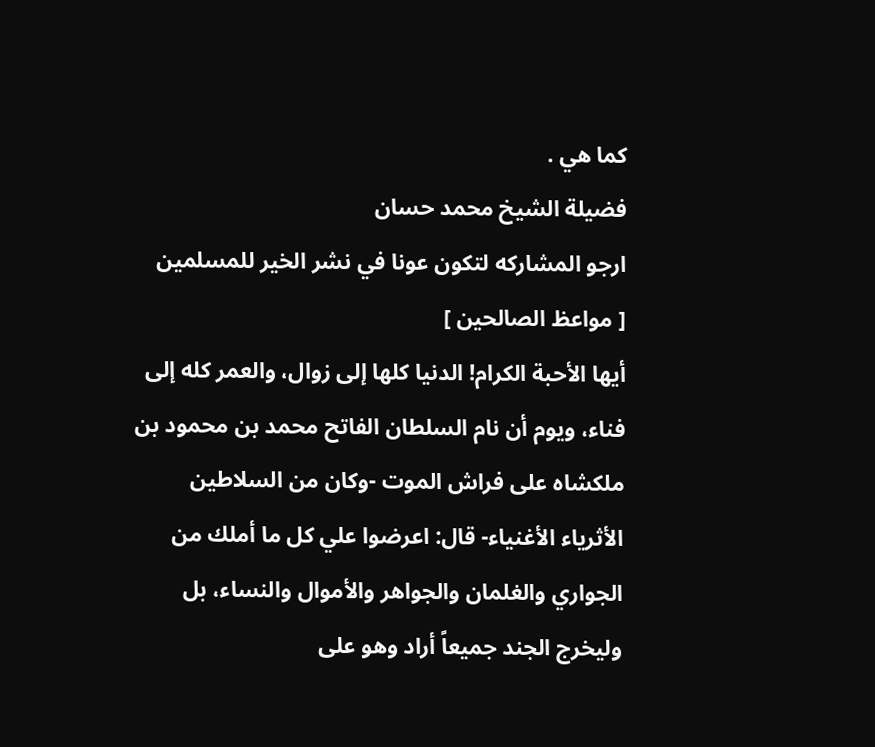كما هي .
فضيلة الشيخ محمد حسان
ارجو المشاركه لتكون عونا في نشر الخير للمسلمين
[ مواعظ الصالحين ]
أيها الأحبة الكرام! الدنيا كلها إلى زوال، والعمر كله إلى فناء، ويوم أن نام السلطان الفاتح محمد بن محمود بن ملكشاه على فراش الموت -وكان من السلاطين الأثرياء الأغنياء- قال: اعرضوا علي كل ما أملك من الجواري والغلمان والجواهر والأموال والنساء، بل وليخرج الجند جميعاً أراد وهو على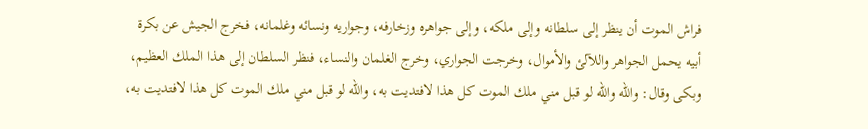فراش الموت أن ينظر إلى سلطانه وإلى ملكه، وإلى جواهره وزخارفه، وجواريه ونسائه وغلمانه، فخرج الجيش عن بكرة أبيه يحمل الجواهر واللآلئ والأموال، وخرجت الجواري، وخرج الغلمان والنساء، فنظر السلطان إلى هذا الملك العظيم، وبكى وقال: والله والله لو قبل مني ملك الموت كل هذا لافتديت به، والله لو قبل مني ملك الموت كل هذا لافتديت به،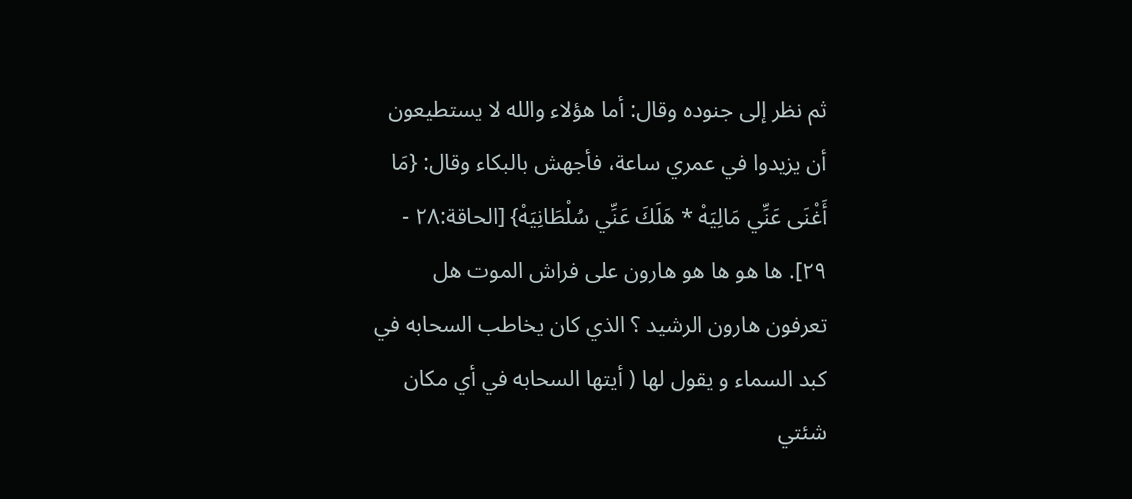ثم نظر إلى جنوده وقال: أما هؤلاء والله لا يستطيعون أن يزيدوا في عمري ساعة، فأجهش بالبكاء وقال: {مَا أَغْنَى عَنِّي مَالِيَهْ * هَلَكَ عَنِّي سُلْطَانِيَهْ} [الحاقة:٢٨ - ٢٩]. ها هو ها هو هارون على فراش الموت هل تعرفون هارون الرشيد ؟ الذي كان يخاطب السحابه في كبد السماء و يقول لها ( أيتها السحابه في أي مكان شئتي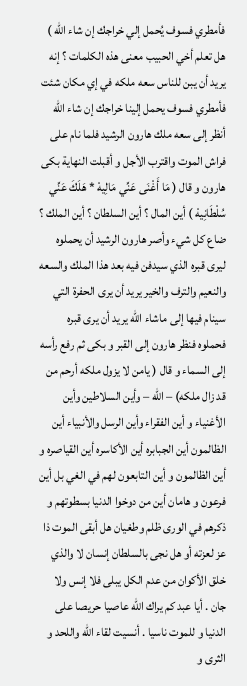فأمطري فسوف يُحمل إلي خراجك إن شاء الله ) هل تعلم أخي الحبيب معنى هذه الكلمات ؟ إنه يريد أن يبن للناس سعه ملكه في إي مكان شئت فأمطري فسوف يحمل إلينا خراجك إن شاء الله أنظر إلى سعه ملك هارون الرشيد فلما نام على فراش الموت واقترب الأجل و أقبلت النهاية بكى هارون و قال ( مَا أَغْنَى عَنِّي مَالِيهْ * هَلَكَ عَنِّي سُلْطَانِيهْ ) أين المال ؟ أين السلطان ؟ أين الملك ؟ ضاع كل شيء وأصر هارون الرشيد أن يحملوه ليرى قبره الذي سيدفن فيه بعد هذا الملك والسعه والنعيم والترف والخير يريد أن يرى الحفرة التي سينام فيها إلى ماشاء الله يريد أن يرى قبره فحملوه فنظر هارون إلى القبر و بكى ثم رفع رأسه إلى السماء و قال ( يامن لا يزول ملكه أرحم من قد زال ملكه) – الله – وأين السلاطين وأين الأغنياء و أين الفقراء وأين الرسل والأنبياء أين الظالمون أين الجبابره أين الأكاسره أين القياصره و أين الظالمون و أين التابعون لهم في الغي بل أين فرعون و هامان أين من دوخوا الدنيا بسطوتهم و ذكرهم في الورى ظلم وطغيان هل أبقى الموت ذا عز لعزته أو هل نجى بالسلطان إنسان لا والذي خلق الأكوان من عدم الكل يبلى فلا إنس ولا جان . أيا عبد كم يراك الله عاصيا حريصا على الدنيا و للموت ناسيا . أنسيت لقاء الله واللحد و الثرى و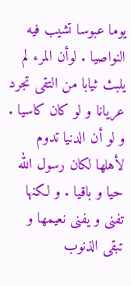يوما عبوسا تشيب فيه النواصيا . لوأن المرء لم يلبث ثيابا من التقى تجرد عريانا و لو كان كاسيا . و لو أن الدنيا تدوم لأهلها لكان رسول الله حيا و باقيا . و لكنها تفنى و يفنى نعيمها و تبقى الذنوب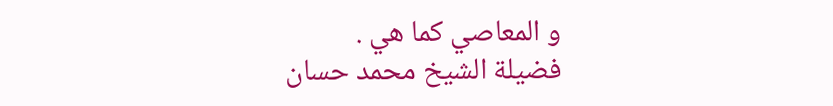و المعاصي كما هي .
فضيلة الشيخ محمد حسان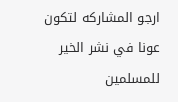ارجو المشاركه لتكون عونا في نشر الخير للمسلمين